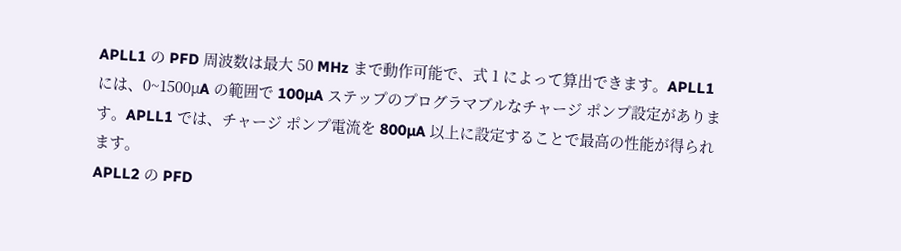APLL1 の PFD 周波数は最大 50 MHz まで動作可能で、式 1 によって算出できます。APLL1 には、0~1500µA の範囲で 100µA ステップのプログラマブルなチャージ ポンプ設定があります。APLL1 では、チャージ ポンプ電流を 800µA 以上に設定することで最高の性能が得られます。
APLL2 の PFD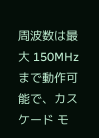周波数は最大 150MHz まで動作可能で、カスケード モ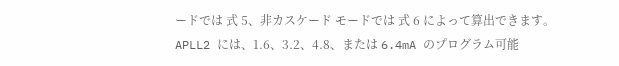ードでは 式 5、非カスケード モードでは 式 6 によって算出できます。APLL2 には、1.6、3.2、4.8、または 6.4mA のプログラム可能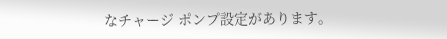なチャージ ポンプ設定があります。